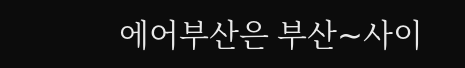에어부산은 부산∼사이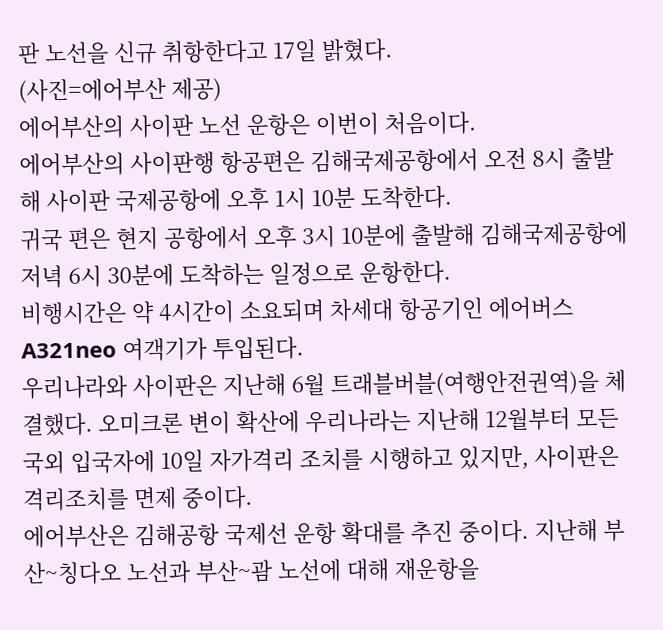판 노선을 신규 취항한다고 17일 밝혔다.
(사진=에어부산 제공)
에어부산의 사이판 노선 운항은 이번이 처음이다.
에어부산의 사이판행 항공편은 김해국제공항에서 오전 8시 출발해 사이판 국제공항에 오후 1시 10분 도착한다.
귀국 편은 현지 공항에서 오후 3시 10분에 출발해 김해국제공항에 저녁 6시 30분에 도착하는 일정으로 운항한다.
비행시간은 약 4시간이 소요되며 차세대 항공기인 에어버스 A321neo 여객기가 투입된다.
우리나라와 사이판은 지난해 6월 트래블버블(여행안전권역)을 체결했다. 오미크론 변이 확산에 우리나라는 지난해 12월부터 모든 국외 입국자에 10일 자가격리 조치를 시행하고 있지만, 사이판은 격리조치를 면제 중이다.
에어부산은 김해공항 국제선 운항 확대를 추진 중이다. 지난해 부산~칭다오 노선과 부산~괌 노선에 대해 재운항을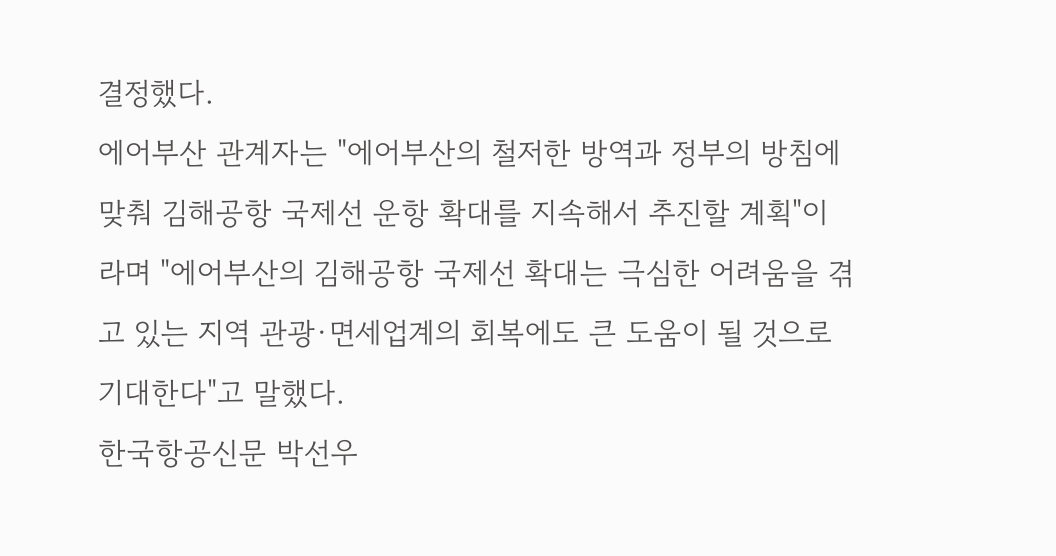결정했다.
에어부산 관계자는 "에어부산의 철저한 방역과 정부의 방침에 맞춰 김해공항 국제선 운항 확대를 지속해서 추진할 계획"이라며 "에어부산의 김해공항 국제선 확대는 극심한 어려움을 겪고 있는 지역 관광·면세업계의 회복에도 큰 도움이 될 것으로 기대한다"고 말했다.
한국항공신문 박선우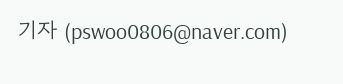기자 (pswoo0806@naver.com)